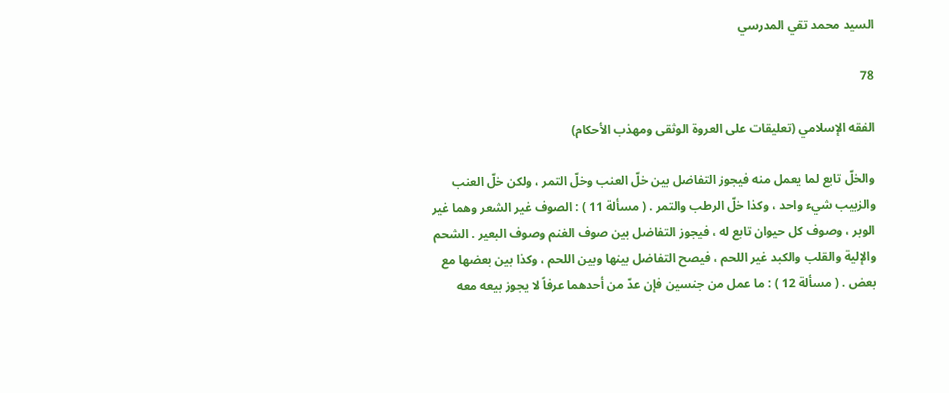السيد محمد تقي المدرسي

78

الفقه الإسلامي (تعليقات على العروة الوثقى ومهذب الأحكام)

والخلّ تابع لما يعمل منه فيجوز التفاضل بين خلّ العنب وخلّ التمر ، ولكن خلّ العنب والزبيب شيء واحد ، وكذا خلّ الرطب والتمر . ( مسألة 11 ) : الصوف غير الشعر وهما غير الوبر ، وصوف كل حيوان تابع له ، فيجوز التفاضل بين صوف الغنم وصوف البعير . الشحم والإلية والقلب والكبد غير اللحم ، فيصح التفاضل بينها وبين اللحم ، وكذا بين بعضها مع بعض . ( مسألة 12 ) : ما عمل من جنسين فإن عدّ من أحدهما عرفاً لا يجوز بيعه معه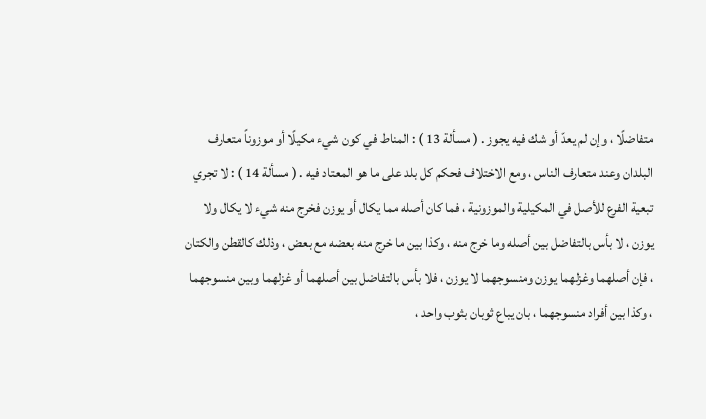متفاضلًا ، وإن لم يعدّ أو شك فيه يجوز . ( مسألة 13 ) : المناط في كون شيء مكيلًا أو موزوناً متعارف البلدان وعند متعارف الناس ، ومع الاختلاف فحكم كل بلد على ما هو المعتاد فيه . ( مسألة 14 ) : لا تجري تبعية الفرع للأصل في المكيلية والموزونية ، فما كان أصله مما يكال أو يوزن فخرج منه شيء لا يكال ولا يوزن ، لا بأس بالتفاضل بين أصله وما خرج منه ، وكذا بين ما خرج منه بعضه مع بعض ، وذلك كالقطن والكتان ، فإن أصلهما وغزلهما يوزن ومنسوجهما لا يوزن ، فلا بأس بالتفاضل بين أصلهما أو غزلهما وبين منسوجهما ، وكذا بين أفراد منسوجهما ، بان يباع ثوبان بثوب واحد ،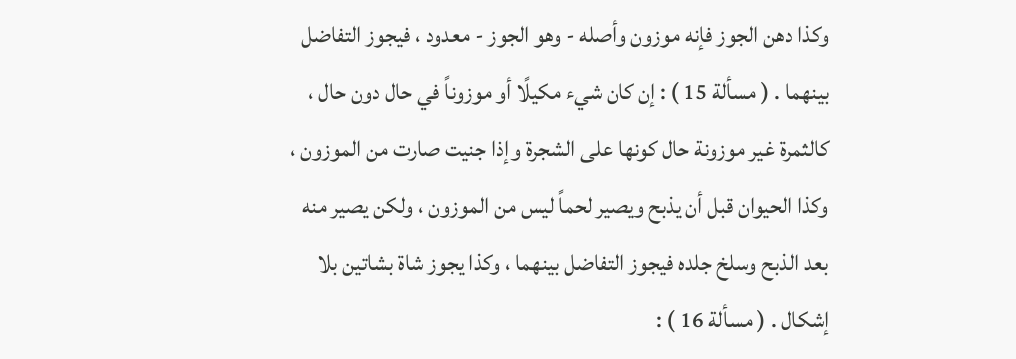وكذا دهن الجوز فإنه موزون وأصله - وهو الجوز - معدود ، فيجوز التفاضل بينهما . ( مسألة 15 ) : إن كان شيء مكيلًا أو موزوناً في حال دون حال ، كالثمرة غير موزونة حال كونها على الشجرة وإذا جنيت صارت من الموزون ، وكذا الحيوان قبل أن يذبح ويصير لحماً ليس من الموزون ، ولكن يصير منه بعد الذبح وسلخ جلده فيجوز التفاضل بينهما ، وكذا يجوز شاة بشاتين بلا إشكال . ( مسألة 16 ) :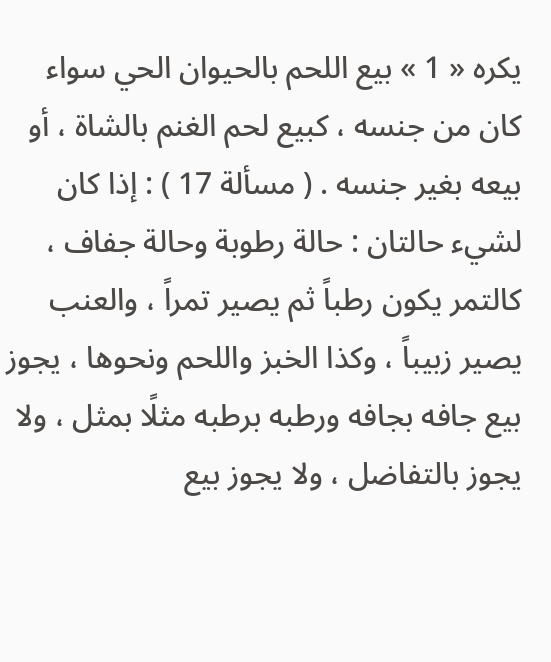يكره « 1 » بيع اللحم بالحيوان الحي سواء كان من جنسه ، كبيع لحم الغنم بالشاة ، أو بيعه بغير جنسه . ( مسألة 17 ) : إذا كان لشيء حالتان : حالة رطوبة وحالة جفاف ، كالتمر يكون رطباً ثم يصير تمراً ، والعنب يصير زبيباً ، وكذا الخبز واللحم ونحوها ، يجوز بيع جافه بجافه ورطبه برطبه مثلًا بمثل ، ولا يجوز بالتفاضل ، ولا يجوز بيع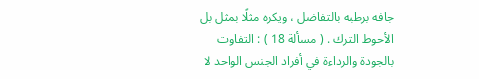جافه برطبه بالتفاضل ، ويكره مثلًا بمثل بل الأحوط الترك . ( مسألة 18 ) : التفاوت بالجودة والرداءة في أفراد الجنس الواحد لا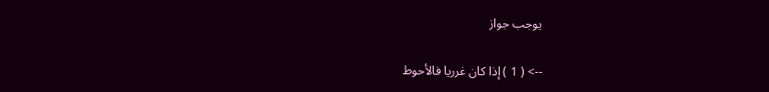يوجب جواز

--> ( 1 ) إذا كان غرريا فالأحوط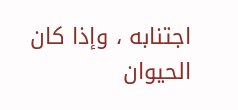اجتنابه ، وإذا كان الحيوان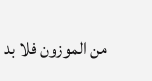من الموزون فلا بد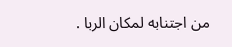من اجتنابه لمكان الربا .